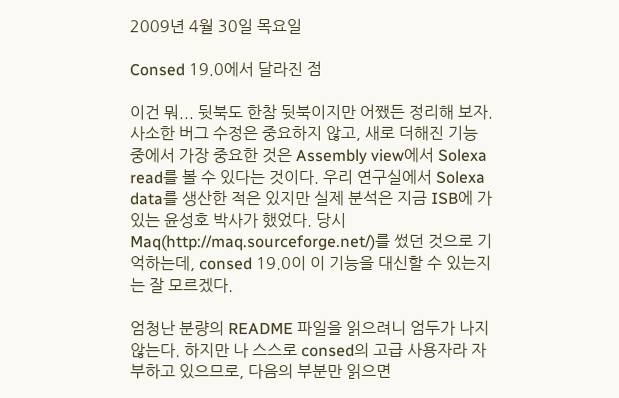2009년 4월 30일 목요일

Consed 19.0에서 달라진 점

이건 뭐... 뒷북도 한참 뒷북이지만 어쨌든 정리해 보자. 사소한 버그 수정은 중요하지 않고, 새로 더해진 기능 중에서 가장 중요한 것은 Assembly view에서 Solexa read를 볼 수 있다는 것이다. 우리 연구실에서 Solexa data를 생산한 적은 있지만 실제 분석은 지금 ISB에 가 있는 윤성호 박사가 했었다. 당시 Maq(http://maq.sourceforge.net/)를 썼던 것으로 기억하는데, consed 19.0이 이 기능을 대신할 수 있는지는 잘 모르겠다.

엄청난 분량의 README 파일을 읽으려니 엄두가 나지 않는다. 하지만 나 스스로 consed의 고급 사용자라 자부하고 있으므로, 다음의 부분만 읽으면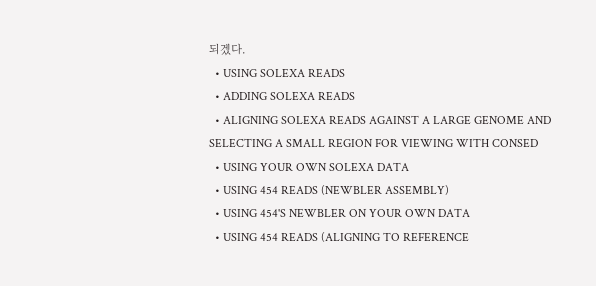되겠다.
  • USING SOLEXA READS
  • ADDING SOLEXA READS
  • ALIGNING SOLEXA READS AGAINST A LARGE GENOME AND SELECTING A SMALL REGION FOR VIEWING WITH CONSED
  • USING YOUR OWN SOLEXA DATA
  • USING 454 READS (NEWBLER ASSEMBLY)
  • USING 454'S NEWBLER ON YOUR OWN DATA
  • USING 454 READS (ALIGNING TO REFERENCE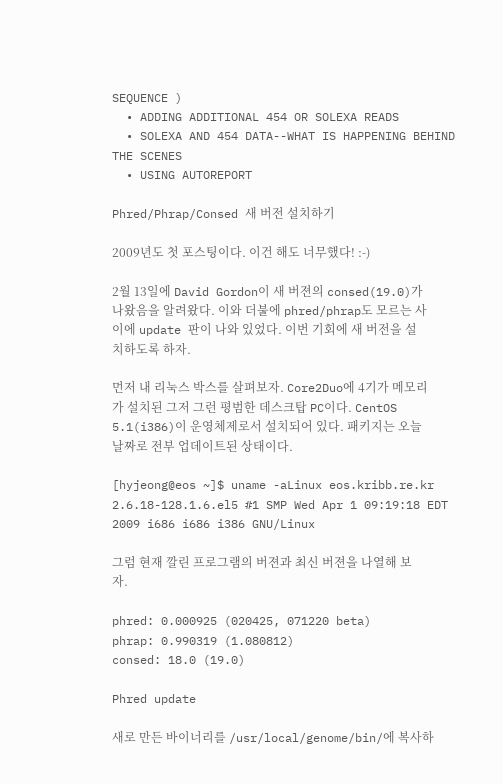SEQUENCE )
  • ADDING ADDITIONAL 454 OR SOLEXA READS
  • SOLEXA AND 454 DATA--WHAT IS HAPPENING BEHIND THE SCENES
  • USING AUTOREPORT

Phred/Phrap/Consed 새 버전 설치하기

2009년도 첫 포스팅이다. 이건 해도 너무했다! :-)

2월 13일에 David Gordon이 새 버젼의 consed(19.0)가 나왔음을 알려왔다. 이와 더불에 phred/phrap도 모르는 사이에 update 판이 나와 있었다. 이번 기회에 새 버전을 설치하도록 하자.

먼저 내 리눅스 박스를 살펴보자. Core2Duo에 4기가 메모리가 설치된 그저 그런 평범한 데스크탑 PC이다. CentOS 5.1(i386)이 운영체제로서 설치되어 있다. 패키지는 오늘 날짜로 전부 업데이트된 상태이다.

[hyjeong@eos ~]$ uname -aLinux eos.kribb.re.kr 2.6.18-128.1.6.el5 #1 SMP Wed Apr 1 09:19:18 EDT 2009 i686 i686 i386 GNU/Linux

그럼 현재 깔린 프로그램의 버젼과 최신 버젼을 나열해 보자.

phred: 0.000925 (020425, 071220 beta)
phrap: 0.990319 (1.080812)
consed: 18.0 (19.0)

Phred update

새로 만든 바이너리를 /usr/local/genome/bin/에 복사하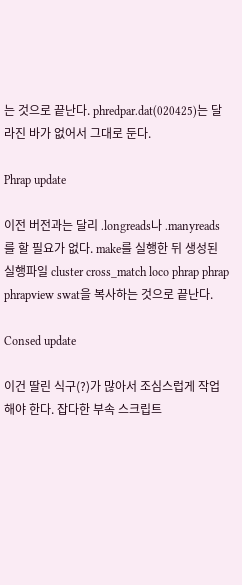는 것으로 끝난다. phredpar.dat(020425)는 달라진 바가 없어서 그대로 둔다.

Phrap update

이전 버전과는 달리 .longreads나 .manyreads를 할 필요가 없다. make를 실행한 뒤 생성된 실행파일 cluster cross_match loco phrap phrap phrapview swat을 복사하는 것으로 끝난다.

Consed update

이건 딸린 식구(?)가 많아서 조심스럽게 작업해야 한다. 잡다한 부속 스크립트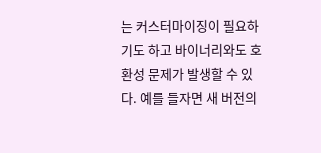는 커스터마이징이 필요하기도 하고 바이너리와도 호환성 문제가 발생할 수 있다. 예를 들자면 새 버전의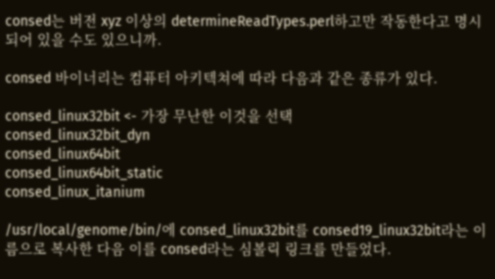consed는 버전 xyz 이상의 determineReadTypes.perl하고만 작동한다고 명시되어 있을 수도 있으니까.

consed 바이너리는 컴퓨터 아키텍쳐에 따라 다음과 같은 종류가 있다.

consed_linux32bit <- 가장 무난한 이것을 선택
consed_linux32bit_dyn
consed_linux64bit
consed_linux64bit_static
consed_linux_itanium

/usr/local/genome/bin/에 consed_linux32bit를 consed19_linux32bit라는 이름으로 복사한 다음 이를 consed라는 심볼릭 링크를 만들었다.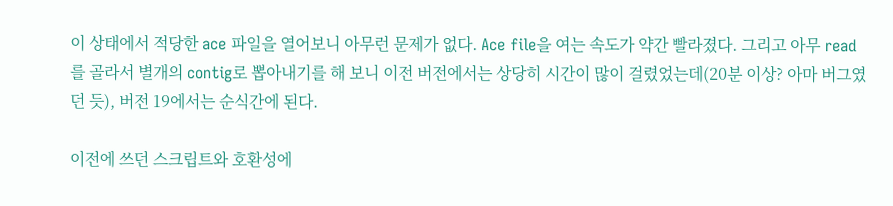이 상태에서 적당한 ace 파일을 열어보니 아무런 문제가 없다. Ace file을 여는 속도가 약간 빨라졌다. 그리고 아무 read를 골라서 별개의 contig로 뽑아내기를 해 보니 이전 버전에서는 상당히 시간이 많이 걸렸었는데(20분 이상? 아마 버그였던 듯), 버전 19에서는 순식간에 된다.

이전에 쓰던 스크립트와 호환성에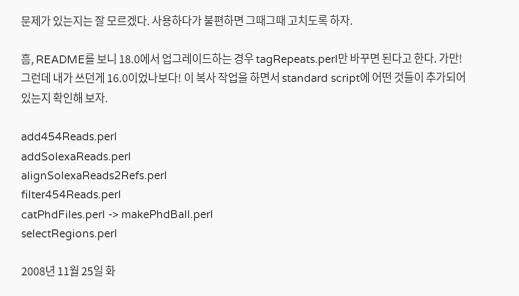문제가 있는지는 잘 모르겠다. 사용하다가 불편하면 그때그때 고치도록 하자.

흠, README를 보니 18.0에서 업그레이드하는 경우 tagRepeats.perl만 바꾸면 된다고 한다. 가만! 그런데 내가 쓰던게 16.0이었나보다! 이 복사 작업을 하면서 standard script에 어떤 것들이 추가되어 있는지 확인해 보자.

add454Reads.perl
addSolexaReads.perl
alignSolexaReads2Refs.perl
filter454Reads.perl
catPhdFiles.perl -> makePhdBall.perl
selectRegions.perl

2008년 11월 25일 화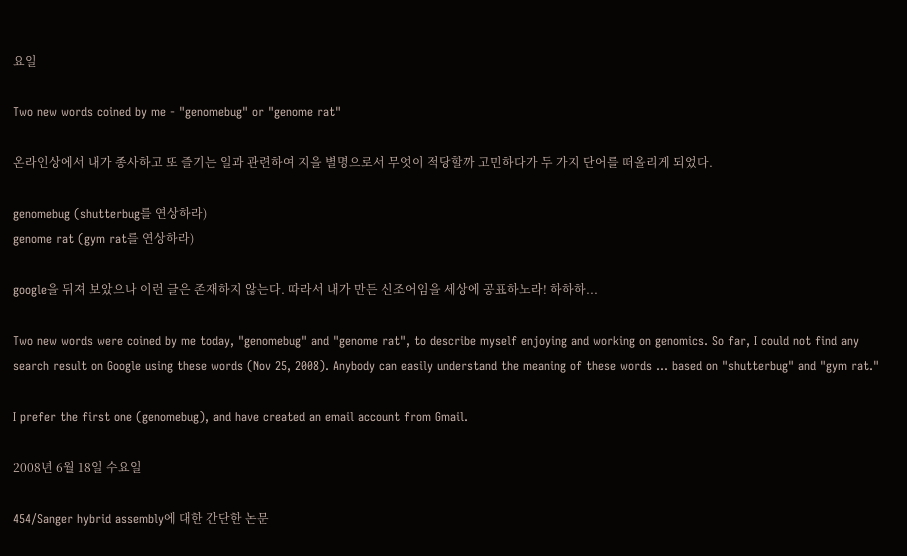요일

Two new words coined by me - "genomebug" or "genome rat"

온라인상에서 내가 종사하고 또 즐기는 일과 관련하여 지을 별명으로서 무엇이 적당할까 고민하다가 두 가지 단어를 떠올리게 되었다.

genomebug (shutterbug를 연상하라)
genome rat (gym rat를 연상하라)

google을 뒤져 보았으나 이런 글은 존재하지 않는다. 따라서 내가 만든 신조어임을 세상에 공표하노라! 하하하...

Two new words were coined by me today, "genomebug" and "genome rat", to describe myself enjoying and working on genomics. So far, I could not find any search result on Google using these words (Nov 25, 2008). Anybody can easily understand the meaning of these words ... based on "shutterbug" and "gym rat."

I prefer the first one (genomebug), and have created an email account from Gmail.

2008년 6월 18일 수요일

454/Sanger hybrid assembly에 대한 간단한 논문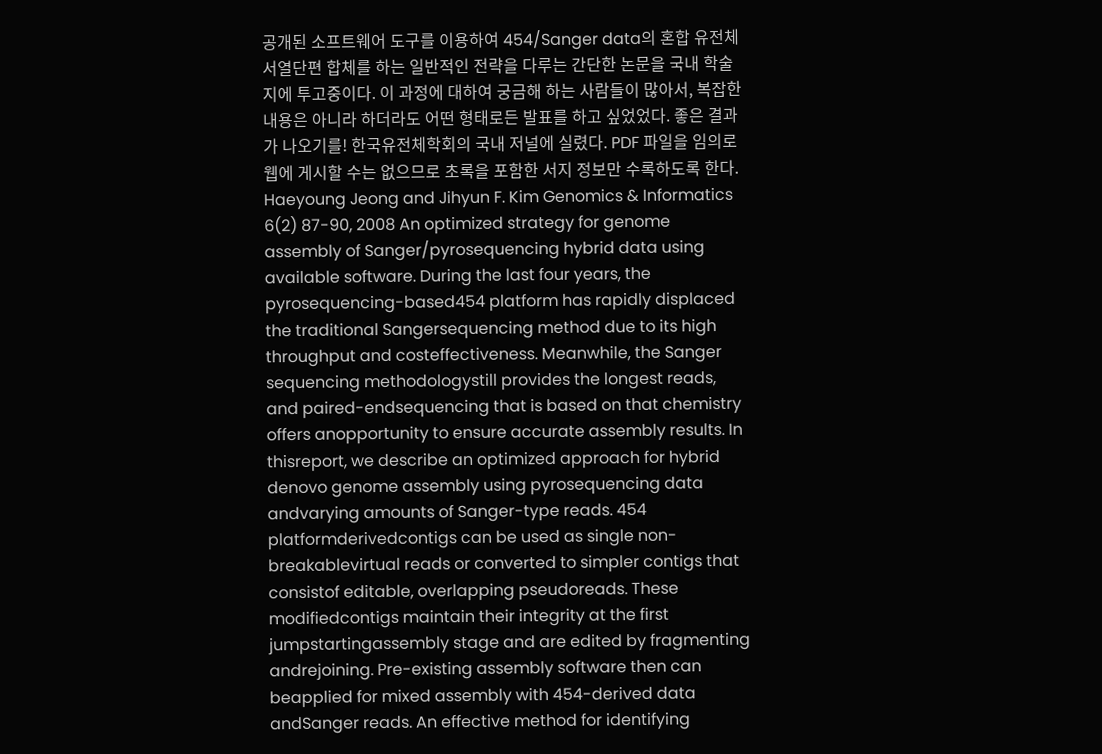공개된 소프트웨어 도구를 이용하여 454/Sanger data의 혼합 유전체 서열단편 합체를 하는 일반적인 전략을 다루는 간단한 논문을 국내 학술지에 투고중이다. 이 과정에 대하여 궁금해 하는 사람들이 많아서, 복잡한 내용은 아니라 하더라도 어떤 형태로든 발표를 하고 싶었었다. 좋은 결과가 나오기를! 한국유전체학회의 국내 저널에 실렸다. PDF 파일을 임의로 웹에 게시할 수는 없으므로 초록을 포함한 서지 정보만 수록하도록 한다. Haeyoung Jeong and Jihyun F. Kim Genomics & Informatics 6(2) 87-90, 2008 An optimized strategy for genome assembly of Sanger/pyrosequencing hybrid data using available software. During the last four years, the pyrosequencing-based454 platform has rapidly displaced the traditional Sangersequencing method due to its high throughput and costeffectiveness. Meanwhile, the Sanger sequencing methodologystill provides the longest reads, and paired-endsequencing that is based on that chemistry offers anopportunity to ensure accurate assembly results. In thisreport, we describe an optimized approach for hybrid denovo genome assembly using pyrosequencing data andvarying amounts of Sanger-type reads. 454 platformderivedcontigs can be used as single non-breakablevirtual reads or converted to simpler contigs that consistof editable, overlapping pseudoreads. These modifiedcontigs maintain their integrity at the first jumpstartingassembly stage and are edited by fragmenting andrejoining. Pre-existing assembly software then can beapplied for mixed assembly with 454-derived data andSanger reads. An effective method for identifying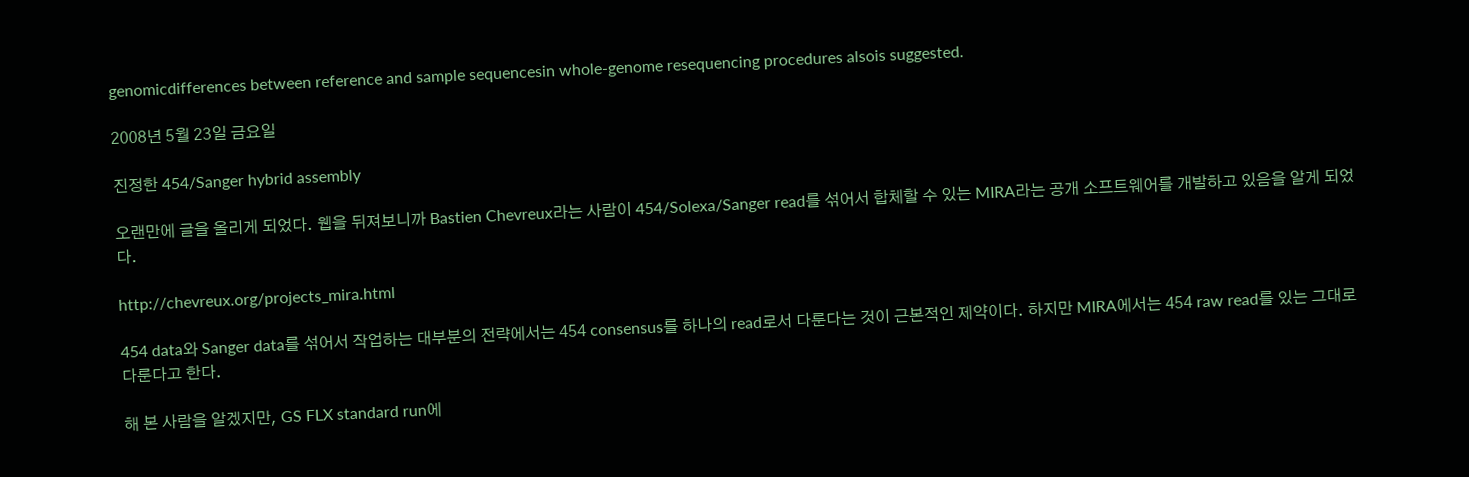genomicdifferences between reference and sample sequencesin whole-genome resequencing procedures alsois suggested.

2008년 5월 23일 금요일

진정한 454/Sanger hybrid assembly

오랜만에 글을 올리게 되었다. 웹을 뒤져보니까 Bastien Chevreux라는 사람이 454/Solexa/Sanger read를 섞어서 합체할 수 있는 MIRA라는 공개 소프트웨어를 개발하고 있음을 알게 되었다.

http://chevreux.org/projects_mira.html

454 data와 Sanger data를 섞어서 작업하는 대부분의 전략에서는 454 consensus를 하나의 read로서 다룬다는 것이 근본적인 제약이다. 하지만 MIRA에서는 454 raw read를 있는 그대로 다룬다고 한다.

해 본 사람을 알겠지만, GS FLX standard run에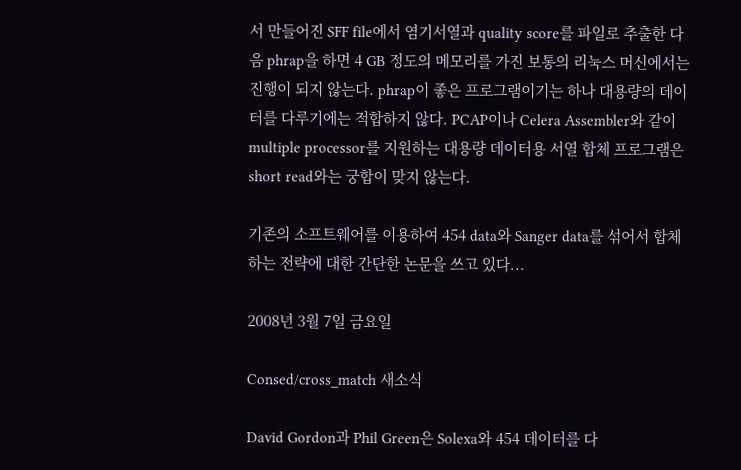서 만들어진 SFF file에서 염기서열과 quality score를 파일로 추출한 다음 phrap을 하면 4 GB 정도의 메모리를 가진 보통의 리눅스 머신에서는 진행이 되지 않는다. phrap이 좋은 프로그램이기는 하나 대용량의 데이터를 다루기에는 적합하지 않다. PCAP이나 Celera Assembler와 같이 multiple processor를 지원하는 대용량 데이터용 서열 합체 프로그램은 short read와는 궁합이 맞지 않는다.

기존의 소프트웨어를 이용하여 454 data와 Sanger data를 섞어서 합체하는 전략에 대한 간단한 논문을 쓰고 있다...

2008년 3월 7일 금요일

Consed/cross_match 새소식

David Gordon과 Phil Green은 Solexa와 454 데이터를 다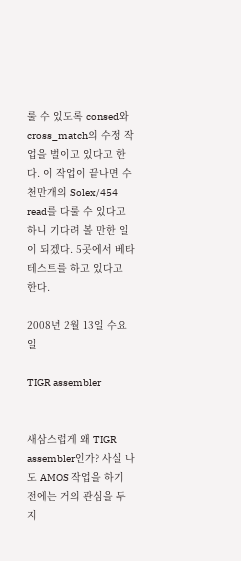룰 수 있도록 consed와 cross_match의 수정 작업을 벌이고 있다고 한다. 이 작업이 끝나면 수천만개의 Solex/454 read를 다룰 수 있다고 하니 기다려 볼 만한 일이 되겠다. 5곳에서 베타 테스트를 하고 있다고 한다.

2008년 2월 13일 수요일

TIGR assembler


새삼스럽게 왜 TIGR assembler인가? 사실 나도 AMOS 작업을 하기 전에는 거의 관심을 두지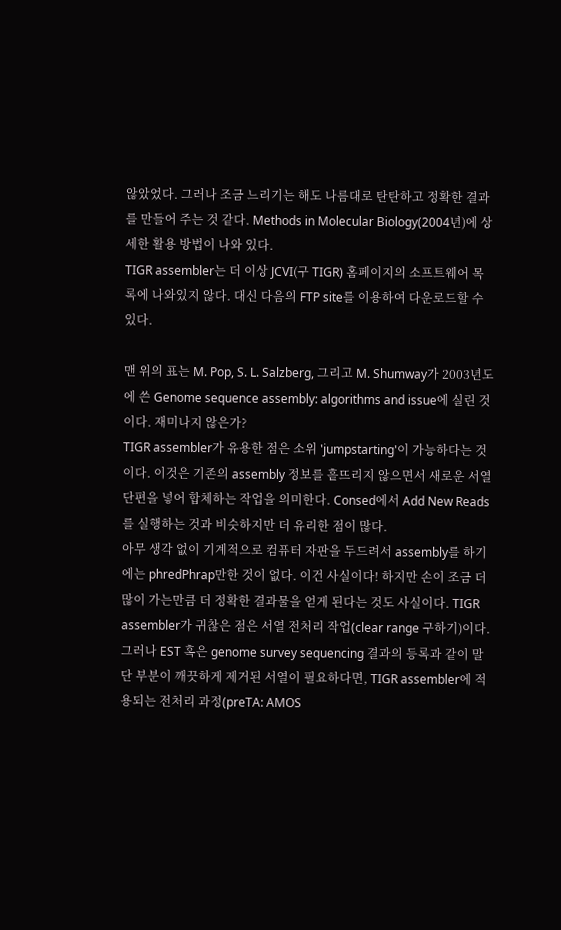않았었다. 그러나 조금 느리기는 해도 나름대로 탄탄하고 정확한 결과를 만들어 주는 것 같다. Methods in Molecular Biology(2004년)에 상세한 활용 방법이 나와 있다.
TIGR assembler는 더 이상 JCVI(구 TIGR) 홈페이지의 소프트웨어 목록에 나와있지 않다. 대신 다음의 FTP site를 이용하여 다운로드할 수 있다.

맨 위의 표는 M. Pop, S. L. Salzberg, 그리고 M. Shumway가 2003년도에 쓴 Genome sequence assembly: algorithms and issue에 실린 것이다. 재미나지 않은가?
TIGR assembler가 유용한 점은 소위 'jumpstarting'이 가능하다는 것이다. 이것은 기존의 assembly 정보를 흩뜨리지 않으면서 새로운 서열 단편을 넣어 합체하는 작업을 의미한다. Consed에서 Add New Reads를 실행하는 것과 비슷하지만 더 유리한 점이 많다.
아무 생각 없이 기계적으로 컴퓨터 자판을 두드려서 assembly를 하기에는 phredPhrap만한 것이 없다. 이건 사실이다! 하지만 손이 조금 더 많이 가는만큼 더 정확한 결과물을 얻게 된다는 것도 사실이다. TIGR assembler가 귀찮은 점은 서열 전처리 작업(clear range 구하기)이다. 그러나 EST 혹은 genome survey sequencing 결과의 등록과 같이 말단 부분이 깨끗하게 제거된 서열이 필요하다면, TIGR assembler에 적용되는 전처리 과정(preTA: AMOS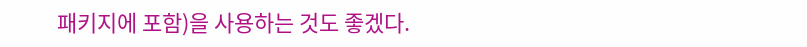패키지에 포함)을 사용하는 것도 좋겠다.